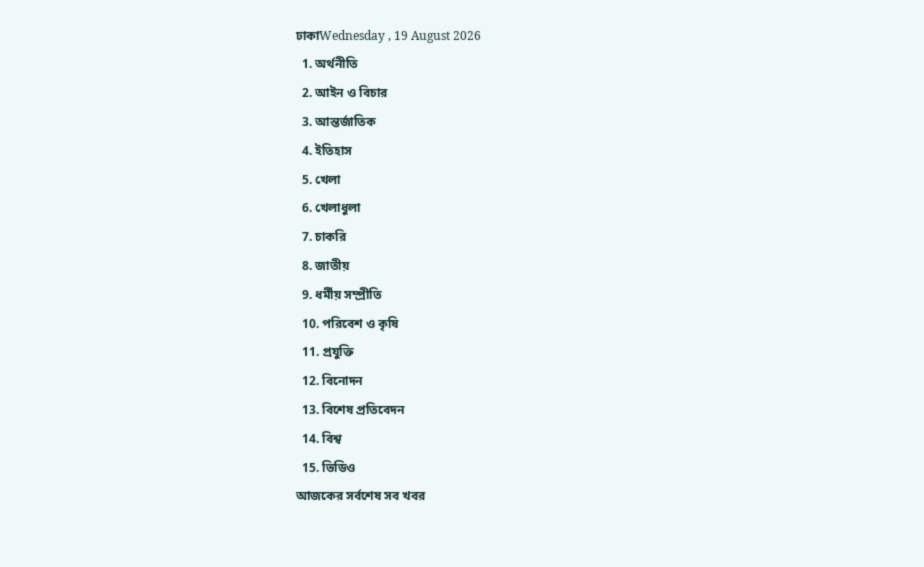ঢাকাWednesday , 19 August 2026
  1. অর্থনীতি
  2. আইন ও বিচার
  3. আন্তর্জাতিক
  4. ইতিহাস
  5. খেলা
  6. খেলাধুলা
  7. চাকরি
  8. জাতীয়
  9. ধর্মীয় সম্প্রীতি
  10. পরিবেশ ও কৃষি
  11. প্রযুক্তি
  12. বিনোদন
  13. বিশেষ প্রতিবেদন
  14. বিশ্ব
  15. ভিডিও
আজকের সর্বশেষ সব খবর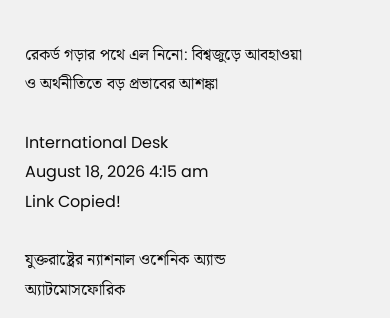রেকর্ড গড়ার পথে এল নিনো: বিশ্বজুড়ে আবহাওয়া ও অর্থনীতিতে বড় প্রভাবের আশঙ্কা

International Desk
August 18, 2026 4:15 am
Link Copied!

যুক্তরাষ্ট্রের ন্যাশনাল ওশেনিক অ্যান্ড অ্যাটমোসফোরিক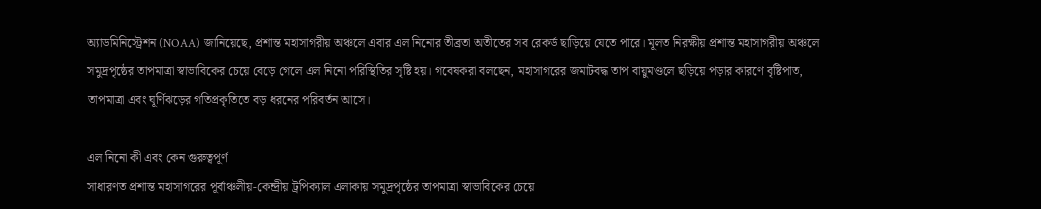অ্যাডমিনিস্ট্রেশন (NOAA) জানিয়েছে, প্রশান্ত মহাসাগরীয় অঞ্চলে এবার এল নিনোর তীব্রতা অতীতের সব রেকর্ড ছাড়িয়ে যেতে পারে। মূলত নিরক্ষীয় প্রশান্ত মহাসাগরীয় অঞ্চলে সমুদ্রপৃষ্ঠের তাপমাত্রা স্বাভাবিকের চেয়ে বেড়ে গেলে এল নিনো পরিস্থিতির সৃষ্টি হয়। গবেষকরা বলছেন, মহাসাগরের জমাটবদ্ধ তাপ বায়ুমণ্ডলে ছড়িয়ে পড়ার কারণে বৃষ্টিপাত, তাপমাত্রা এবং ঘূর্ণিঝড়ের গতিপ্রকৃতিতে বড় ধরনের পরিবর্তন আসে।

এল নিনো কী এবং কেন গুরুত্বপূর্ণ
সাধারণত প্রশান্ত মহাসাগরের পূর্বাঞ্চলীয়-কেন্দ্রীয় ট্রপিক্যাল এলাকায় সমুদ্রপৃষ্ঠের তাপমাত্রা স্বাভাবিকের চেয়ে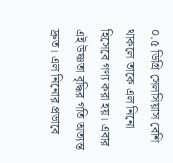০.৫ ডিগ্রি সেলসিয়াস বেশি থাকলে তাকে এল নিনো হিসেবে গণ্য করা হয়। এবার এই উষ্ণতা বৃদ্ধির গতি অত্যন্ত দ্রুত। এল নিনোর প্রভাবে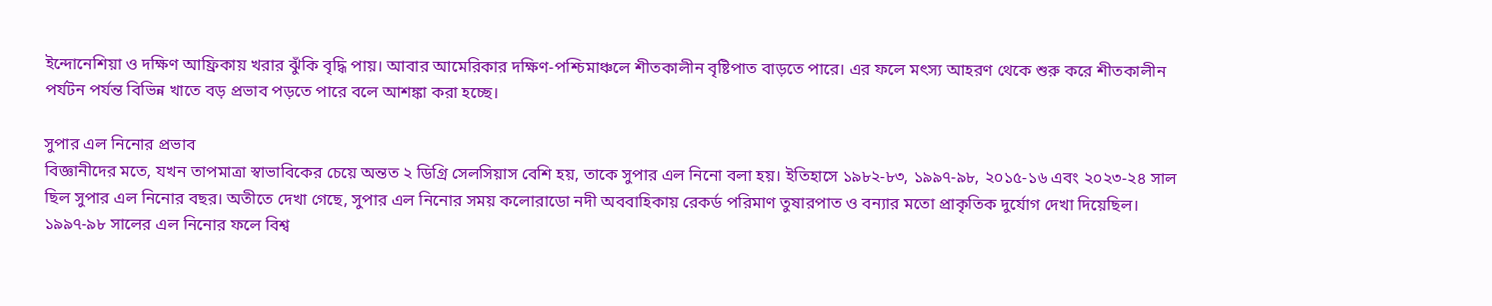ইন্দোনেশিয়া ও দক্ষিণ আফ্রিকায় খরার ঝুঁকি বৃদ্ধি পায়। আবার আমেরিকার দক্ষিণ-পশ্চিমাঞ্চলে শীতকালীন বৃষ্টিপাত বাড়তে পারে। এর ফলে মৎস্য আহরণ থেকে শুরু করে শীতকালীন পর্যটন পর্যন্ত বিভিন্ন খাতে বড় প্রভাব পড়তে পারে বলে আশঙ্কা করা হচ্ছে।

সুপার এল নিনোর প্রভাব
বিজ্ঞানীদের মতে, যখন তাপমাত্রা স্বাভাবিকের চেয়ে অন্তত ২ ডিগ্রি সেলসিয়াস বেশি হয়, তাকে সুপার এল নিনো বলা হয়। ইতিহাসে ১৯৮২-৮৩, ১৯৯৭-৯৮, ২০১৫-১৬ এবং ২০২৩-২৪ সাল ছিল সুপার এল নিনোর বছর। অতীতে দেখা গেছে, সুপার এল নিনোর সময় কলোরাডো নদী অববাহিকায় রেকর্ড পরিমাণ তুষারপাত ও বন্যার মতো প্রাকৃতিক দুর্যোগ দেখা দিয়েছিল। ১৯৯৭-৯৮ সালের এল নিনোর ফলে বিশ্ব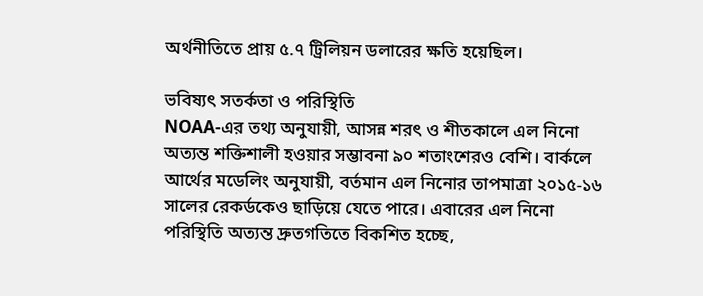অর্থনীতিতে প্রায় ৫.৭ ট্রিলিয়ন ডলারের ক্ষতি হয়েছিল।

ভবিষ্যৎ সতর্কতা ও পরিস্থিতি
NOAA-এর তথ্য অনুযায়ী, আসন্ন শরৎ ও শীতকালে এল নিনো অত্যন্ত শক্তিশালী হওয়ার সম্ভাবনা ৯০ শতাংশেরও বেশি। বার্কলে আর্থের মডেলিং অনুযায়ী, বর্তমান এল নিনোর তাপমাত্রা ২০১৫-১৬ সালের রেকর্ডকেও ছাড়িয়ে যেতে পারে। এবারের এল নিনো পরিস্থিতি অত্যন্ত দ্রুতগতিতে বিকশিত হচ্ছে,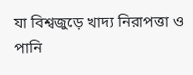যা বিশ্বজুড়ে খাদ্য নিরাপত্তা ও পানি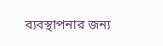ব্যবস্থাপনার জন্য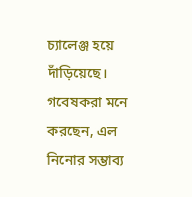চ্যালেঞ্জ হয়ে দাঁড়িয়েছে। গবেষকরা মনে করছেন, এল নিনোর সম্ভাব্য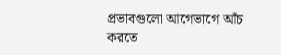প্রভাবগুলো আগেভাগে আঁচ করতে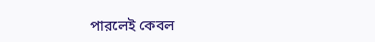পারলেই কেবল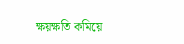ক্ষয়ক্ষতি কমিয়ে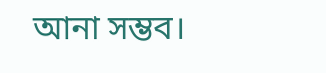আনা সম্ভব।